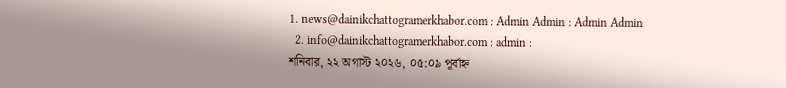1. news@dainikchattogramerkhabor.com : Admin Admin : Admin Admin
  2. info@dainikchattogramerkhabor.com : admin :
শনিবার, ২২ অগাস্ট ২০২৬, ০৫:০৯ পূর্বাহ্ন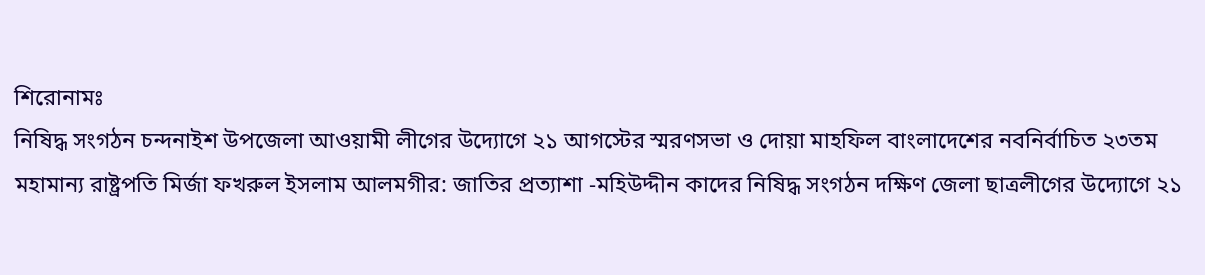শিরোনামঃ
নিষিদ্ধ সংগঠন চন্দনাইশ উপজেলা আওয়ামী লীগের উদ্যোগে ২১ আগস্টের স্মরণসভা ও দোয়া মাহফিল বাংলাদেশের নবনির্বাচিত ২৩তম মহামান্য রাষ্ট্রপতি মির্জা ফখরুল ইসলাম আলমগীর: জাতির প্রত্যাশা -মহিউদ্দীন কাদের নিষিদ্ধ সংগঠন দক্ষিণ জেলা ছাত্রলীগের উদ্যোগে ২১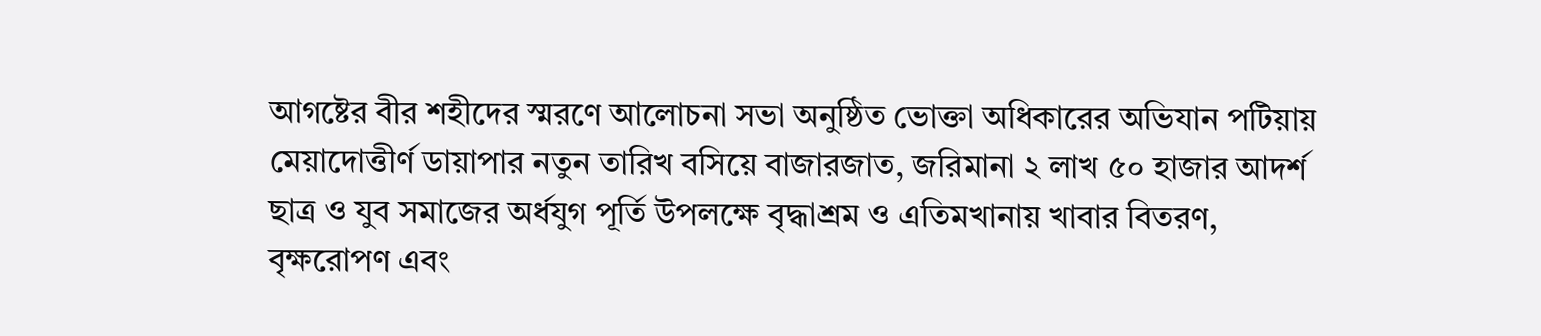আগষ্টের বীর শহীদের স্মরণে আলোচনা সভা অনুষ্ঠিত ভোক্তা অধিকারের অভিযান পটিয়ায় মেয়াদোত্তীর্ণ ডায়াপার নতুন তারিখ বসিয়ে বাজারজাত, জরিমানা ২ লাখ ৫০ হাজার আদর্শ ছাত্র ও যুব সমাজের অর্ধযুগ পূর্তি উপলক্ষে বৃদ্ধাশ্রম ও এতিমখানায় খাবার বিতরণ, বৃক্ষরোপণ এবং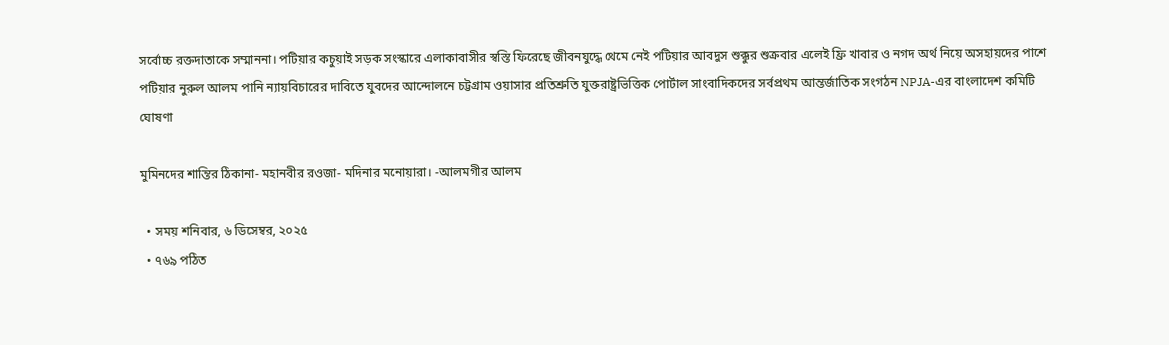সর্বোচ্চ রক্তদাতাকে সম্মাননা। পটিয়ার কচুয়াই সড়ক সংস্কারে এলাকাবাসীর স্বস্তি ফিরেছে জীবনযুদ্ধে থেমে নেই পটিয়ার আবদুস শুক্কুর শুক্রবার এলেই ফ্রি খাবার ও নগদ অর্থ নিয়ে অসহায়দের পাশে পটিয়ার নুরুল আলম পানি ন্যায়বিচারের দাবিতে যুবদের আন্দোলনে চট্টগ্রাম ওয়াসার প্রতিশ্রুতি যুক্তরাষ্ট্রভিত্তিক পোর্টাল সাংবাদিকদের সর্বপ্রথম আন্তর্জাতিক সংগঠন NPJA-এর বাংলাদেশ কমিটি ঘোষণা

মুমিনদের শান্তির ঠিকানা- মহানবীর রওজা- মদিনার মনোয়ারা। -আলমগীর আলম

  • সময় শনিবার, ৬ ডিসেম্বর, ২০২৫
  • ৭৬৯ পঠিত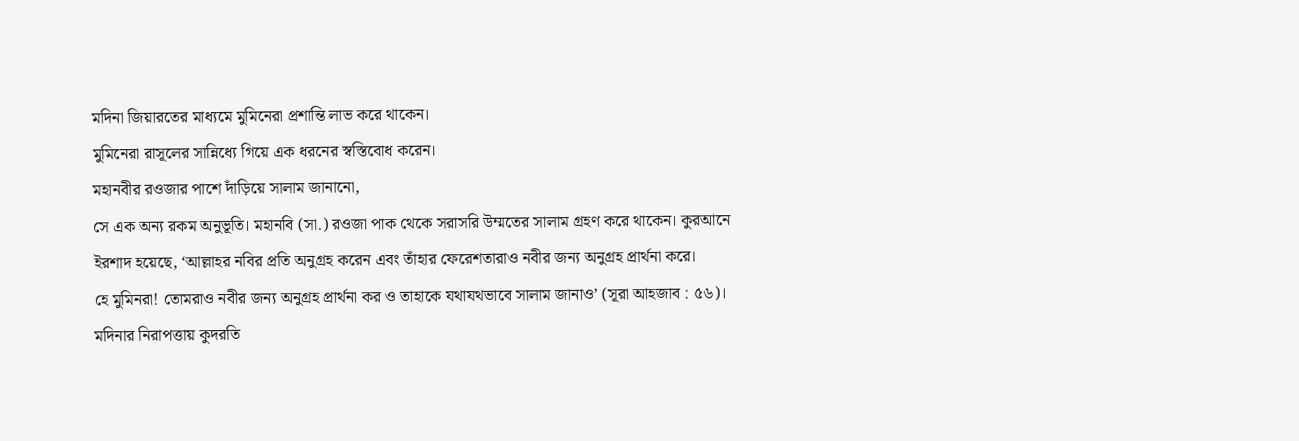মদিনা জিয়ারতের মাধ্যমে মুমিনেরা প্রশান্তি লাভ করে থাকেন।
মুমিনেরা রাসূলের সান্নিধ্যে গিয়ে এক ধরনের স্বস্তিবোধ করেন।
মহানবীর রওজার পাশে দাঁড়িয়ে সালাম জানানো,
সে এক অন্য রকম অনুভূতি। মহানবি (সা.) রওজা পাক থেকে সরাসরি উম্মতের সালাম গ্রহণ করে থাকেন। কুরআনে ইরশাদ হয়েছে, ‘আল্লাহর নবির প্রতি অনুগ্রহ করেন এবং তাঁহার ফেরেশতারাও নবীর জন্য অনুগ্রহ প্রার্থনা করে।
হে মুমিনরা! তোমরাও নবীর জন্য অনুগ্রহ প্রার্থনা কর ও তাহাকে যথাযথভাবে সালাম জানাও’ (সূরা আহজাব : ৫৬)।
মদিনার নিরাপত্তায় কুদরতি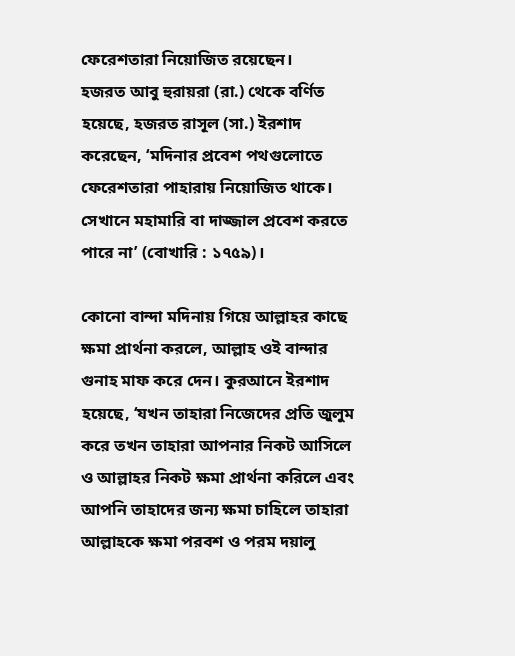ফেরেশতারা নিয়োজিত রয়েছেন।
হজরত আবু হুরায়রা (রা.) থেকে বর্ণিত হয়েছে, হজরত রাসূল (সা.) ইরশাদ করেছেন, ‘মদিনার প্রবেশ পথগুলোতে ফেরেশতারা পাহারায় নিয়োজিত থাকে। সেখানে মহামারি বা দাজ্জাল প্রবেশ করতে পারে না’ (বোখারি : ১৭৫৯)।

কোনো বান্দা মদিনায় গিয়ে আল্লাহর কাছে ক্ষমা প্রার্থনা করলে, আল্লাহ ওই বান্দার গুনাহ মাফ করে দেন। কুরআনে ইরশাদ হয়েছে, ‘যখন তাহারা নিজেদের প্রতি জুলুম করে তখন তাহারা আপনার নিকট আসিলে ও আল্লাহর নিকট ক্ষমা প্রার্থনা করিলে এবং আপনি তাহাদের জন্য ক্ষমা চাহিলে তাহারা আল্লাহকে ক্ষমা পরবশ ও পরম দয়ালু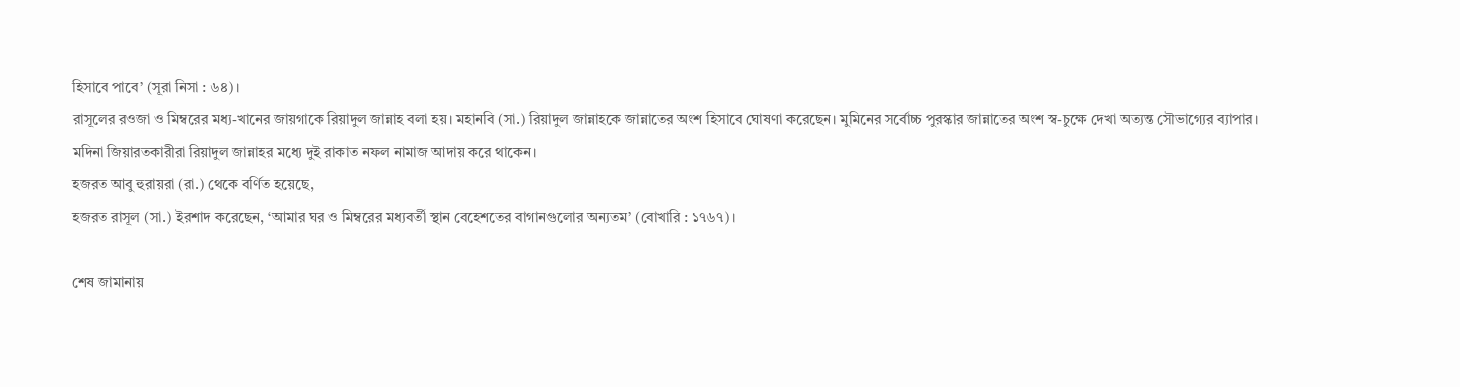হিসাবে পাবে’ (সূরা নিসা : ৬৪)।
রাসূলের রওজা ও মিম্বরের মধ্য-খানের জায়গাকে রিয়াদুল জান্নাহ বলা হয়। মহানবি (সা.) রিয়াদুল জান্নাহকে জান্নাতের অংশ হিসাবে ঘোষণা করেছেন। মুমিনের সর্বোচ্চ পুরস্কার জান্নাতের অংশ স্ব-চুক্ষে দেখা অত্যন্ত সৌভাগ্যের ব্যাপার।
মদিনা জিয়ারতকারীরা রিয়াদুল জান্নাহর মধ্যে দুই রাকাত নফল নামাজ আদায় করে থাকেন।
হজরত আবু হুরায়রা (রা.) থেকে বর্ণিত হয়েছে,
হজরত রাসূল (সা.) ইরশাদ করেছেন, ‘আমার ঘর ও মিম্বরের মধ্যবর্তী স্থান বেহেশতের বাগানগুলোর অন্যতম’ (বোখারি : ১৭৬৭)।

শেষ জামানায়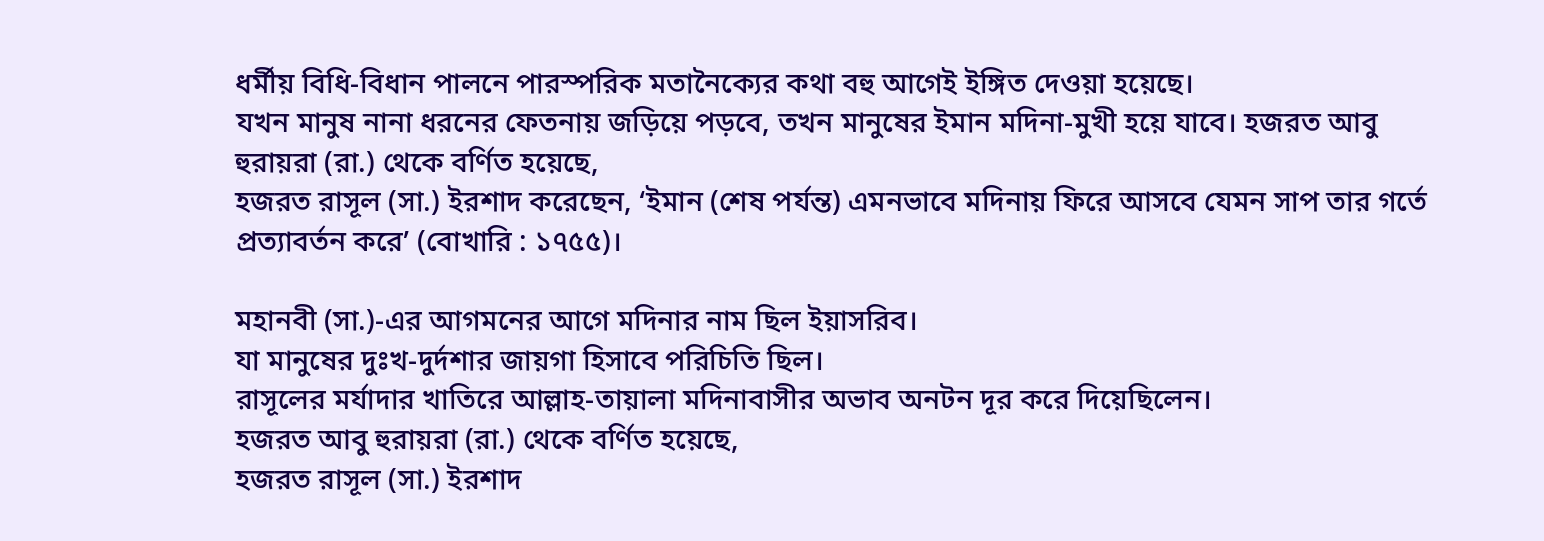ধর্মীয় বিধি-বিধান পালনে পারস্পরিক মতানৈক্যের কথা বহু আগেই ইঙ্গিত দেওয়া হয়েছে।
যখন মানুষ নানা ধরনের ফেতনায় জড়িয়ে পড়বে, তখন মানুষের ইমান মদিনা-মুখী হয়ে যাবে। হজরত আবু হুরায়রা (রা.) থেকে বর্ণিত হয়েছে,
হজরত রাসূল (সা.) ইরশাদ করেছেন, ‘ইমান (শেষ পর্যন্ত) এমনভাবে মদিনায় ফিরে আসবে যেমন সাপ তার গর্তে প্রত্যাবর্তন করে’ (বোখারি : ১৭৫৫)।

মহানবী (সা.)-এর আগমনের আগে মদিনার নাম ছিল ইয়াসরিব।
যা মানুষের দুঃখ-দুর্দশার জায়গা হিসাবে পরিচিতি ছিল।
রাসূলের মর্যাদার খাতিরে আল্লাহ-তায়ালা মদিনাবাসীর অভাব অনটন দূর করে দিয়েছিলেন।
হজরত আবু হুরায়রা (রা.) থেকে বর্ণিত হয়েছে,
হজরত রাসূল (সা.) ইরশাদ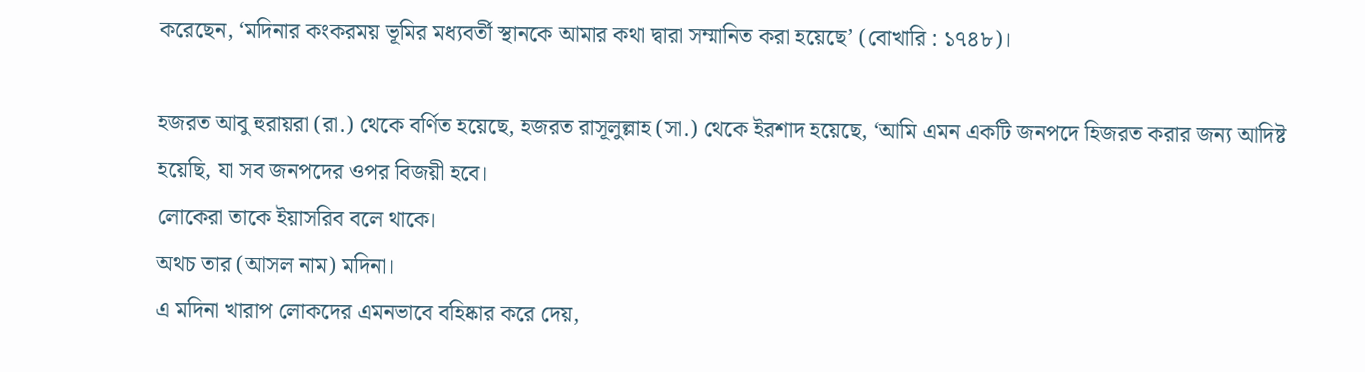করেছেন, ‘মদিনার কংকরময় ভূমির মধ্যবর্তী স্থানকে আমার কথা দ্বারা সম্মানিত করা হয়েছে’ (বোখারি : ১৭৪৮)।

হজরত আবু হুরায়রা (রা.) থেকে বর্ণিত হয়েছে, হজরত রাসূলুল্লাহ (সা.) থেকে ইরশাদ হয়েছে, ‘আমি এমন একটি জনপদে হিজরত করার জন্য আদিষ্ট হয়েছি, যা সব জনপদের ওপর বিজয়ী হবে।
লোকেরা তাকে ইয়াসরিব বলে থাকে।
অথচ তার (আসল নাম) মদিনা।
এ মদিনা খারাপ লোকদের এমনভাবে বহিষ্কার করে দেয়,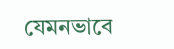যেমনভাবে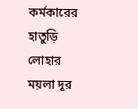কর্মকারের হাতুড়ি লোহার ময়লা দূর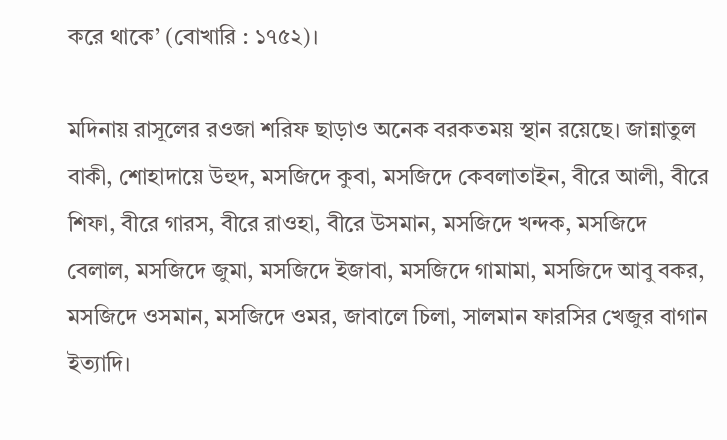করে থাকে’ (বোখারি : ১৭৫২)।

মদিনায় রাসূলের রওজা শরিফ ছাড়াও অনেক বরকতময় স্থান রয়েছে। জান্নাতুল বাকী, শোহাদায়ে উহুদ, মসজিদে কুবা, মসজিদে কেবলাতাইন, বীরে আলী, বীরে শিফা, বীরে গারস, বীরে রাওহা, বীরে উসমান, মসজিদে খন্দক, মসজিদে বেলাল, মসজিদে জুমা, মসজিদে ইজাবা, মসজিদে গামামা, মসজিদে আবু বকর, মসজিদে ওসমান, মসজিদে ওমর, জাবালে চিলা, সালমান ফারসির খেজুর বাগান ইত্যাদি।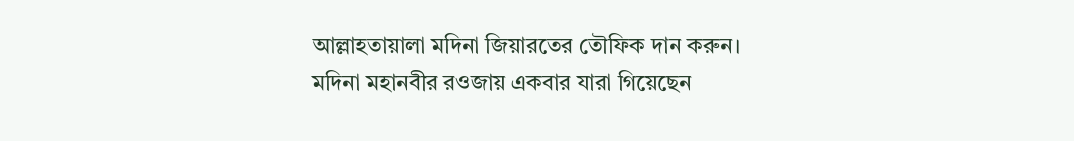আল্লাহতায়ালা মদিনা জিয়ারতের তৌফিক দান করুন।
মদিনা মহানবীর রওজায় একবার যারা গিয়েছেন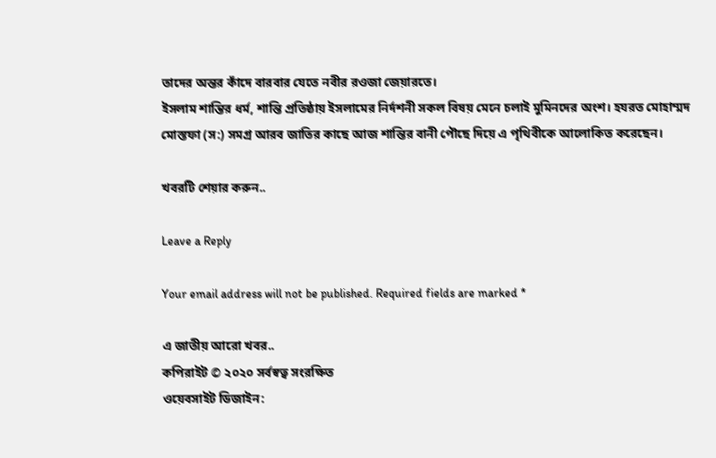তাদের অন্তর কাঁদে বারবার যেতে নবীর রওজা জেয়ারতে।
ইসলাম শান্তির ধর্ম, শান্তি প্রতিষ্ঠায় ইসলামের নির্দশনী সকল বিষয় মেনে চলাই মুমিনদের অংশ। হযরত মোহাম্মদ মোস্তফা (স:) সমগ্র আরব জাতির কাছে আজ শান্তির বানী পৌছে দিয়ে এ পৃথিবীকে আলোকিত করেছেন।

খবরটি শেয়ার করুন..

Leave a Reply

Your email address will not be published. Required fields are marked *

এ জাতীয় আরো খবর..
কপিরাইট © ২০২০ সর্বস্বত্ব সংরক্ষিত
ওয়েবসাইট ডিজাইন: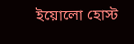ইয়োলো হোস্ট